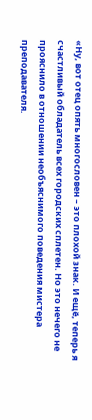«Ну, вот отец опять многословен – это плохой знак. И ещё, теперь я счастливый обладатель всех городских сплетен. Но это нечего не прояснило в отношении необъяснимого поведения мистера преподавателя.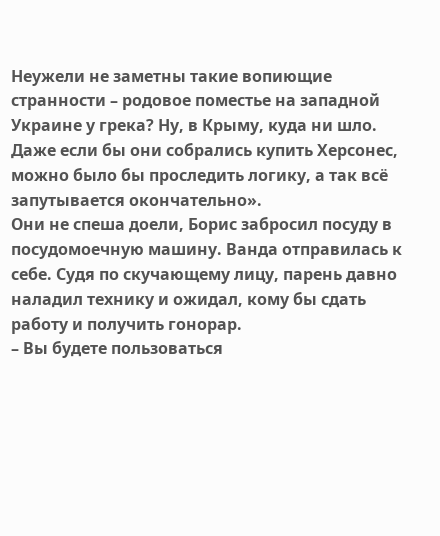Неужели не заметны такие вопиющие странности – родовое поместье на западной Украине у грека? Ну, в Крыму, куда ни шло. Даже если бы они собрались купить Херсонес, можно было бы проследить логику, а так всё запутывается окончательно».
Они не спеша доели, Борис забросил посуду в посудомоечную машину. Ванда отправилась к себе. Судя по скучающему лицу, парень давно наладил технику и ожидал, кому бы сдать работу и получить гонорар.
– Вы будете пользоваться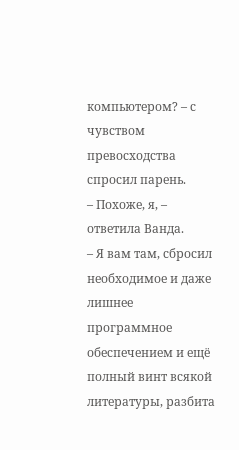компьютером? – с чувством превосходства спросил парень.
– Похоже, я, – ответила Ванда.
– Я вам там, сбросил необходимое и даже лишнее программное обеспечением и ещё полный винт всякой литературы, разбита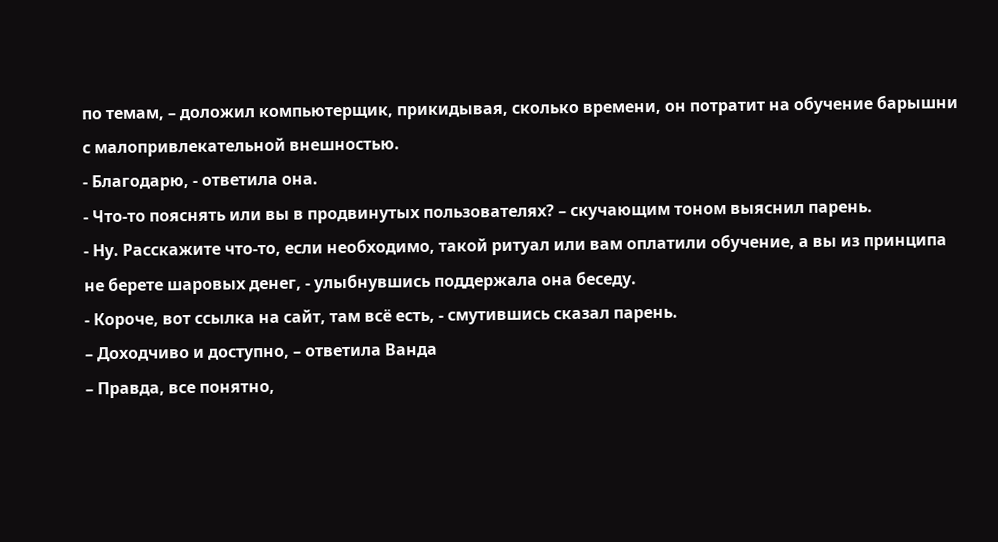по темам, – доложил компьютерщик, прикидывая, сколько времени, он потратит на обучение барышни с малопривлекательной внешностью.
- Благодарю, - ответила она.
- Что-то пояснять или вы в продвинутых пользователях? – скучающим тоном выяснил парень.
- Ну. Расскажите что-то, если необходимо, такой ритуал или вам оплатили обучение, а вы из принципа не берете шаровых денег, - улыбнувшись поддержала она беседу.
- Короче, вот ссылка на сайт, там всё есть, - смутившись сказал парень.
– Доходчиво и доступно, – ответила Ванда
– Правда, все понятно,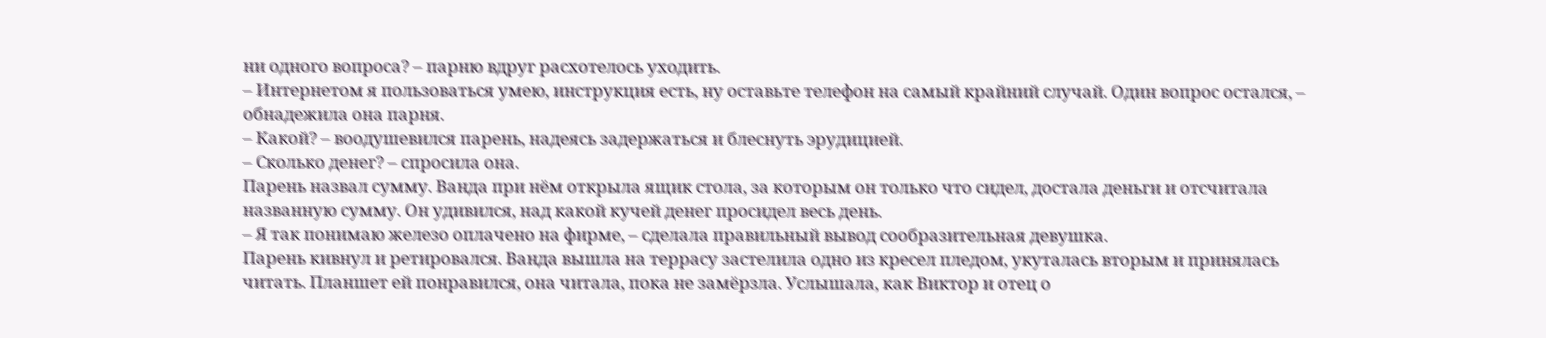ни одного вопроса? – парню вдруг расхотелось уходить.
– Интернетом я пользоваться умею, инструкция есть, ну оставьте телефон на самый крайний случай. Один вопрос остался, – обнадежила она парня.
– Какой? – воодушевился парень, надеясь задержаться и блеснуть эрудицией.
– Сколько денег? – спросила она.
Парень назвал сумму. Ванда при нём открыла ящик стола, за которым он только что сидел, достала деньги и отсчитала названную сумму. Он удивился, над какой кучей денег просидел весь день.
– Я так понимаю железо оплачено на фирме, – сделала правильный вывод сообразительная девушка.
Парень кивнул и ретировался. Ванда вышла на террасу застелила одно из кресел пледом, укуталась вторым и принялась читать. Планшет ей понравился, она читала, пока не замёрзла. Услышала, как Виктор и отец о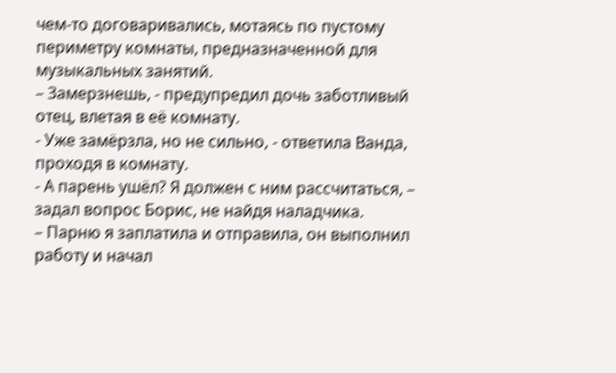чем-то договаривались, мотаясь по пустому периметру комнаты, предназначенной для музыкальных занятий.
– Замерзнешь, - предупредил дочь заботливый отец, влетая в её комнату.
- Уже замёрзла, но не сильно, - ответила Ванда, проходя в комнату.
- А парень ушёл? Я должен с ним рассчитаться, – задал вопрос Борис, не найдя наладчика.
– Парню я заплатила и отправила, он выполнил работу и начал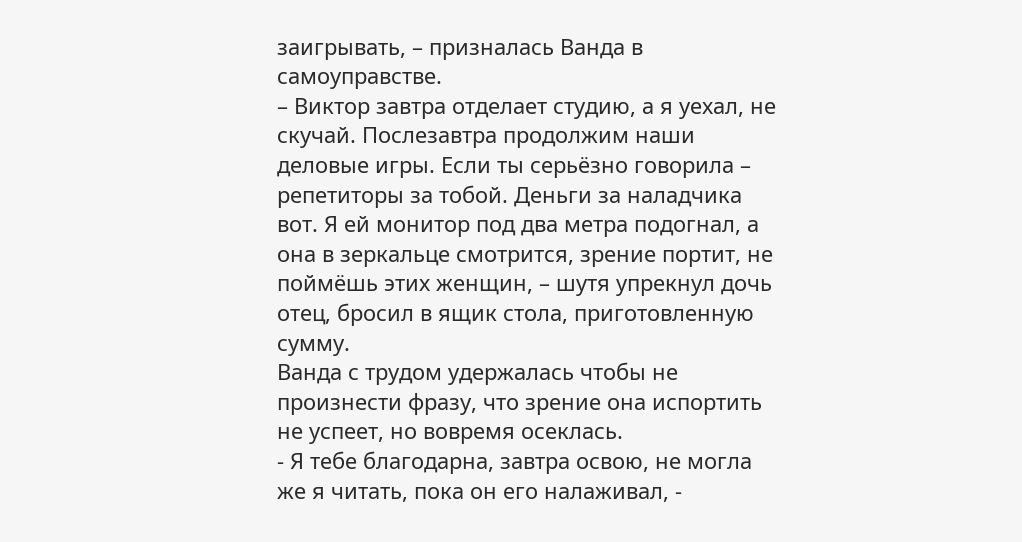заигрывать, – призналась Ванда в самоуправстве.
– Виктор завтра отделает студию, а я уехал, не скучай. Послезавтра продолжим наши деловые игры. Если ты серьёзно говорила – репетиторы за тобой. Деньги за наладчика вот. Я ей монитор под два метра подогнал, а она в зеркальце смотрится, зрение портит, не поймёшь этих женщин, – шутя упрекнул дочь отец, бросил в ящик стола, приготовленную сумму.
Ванда с трудом удержалась чтобы не произнести фразу, что зрение она испортить не успеет, но вовремя осеклась.
- Я тебе благодарна, завтра освою, не могла же я читать, пока он его налаживал, -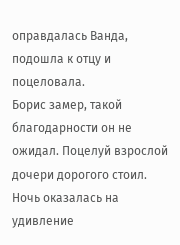оправдалась Ванда, подошла к отцу и поцеловала.
Борис замер, такой благодарности он не ожидал. Поцелуй взрослой дочери дорогого стоил.
Ночь оказалась на удивление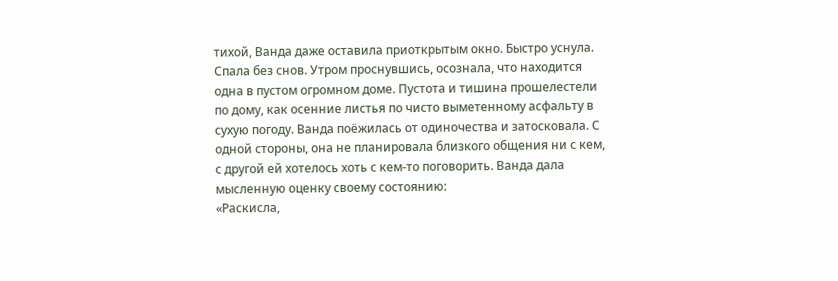тихой, Ванда даже оставила приоткрытым окно. Быстро уснула. Спала без снов. Утром проснувшись, осознала, что находится одна в пустом огромном доме. Пустота и тишина прошелестели по дому, как осенние листья по чисто выметенному асфальту в сухую погоду. Ванда поёжилась от одиночества и затосковала. С одной стороны, она не планировала близкого общения ни с кем, с другой ей хотелось хоть с кем-то поговорить. Ванда дала мысленную оценку своему состоянию:
«Раскисла,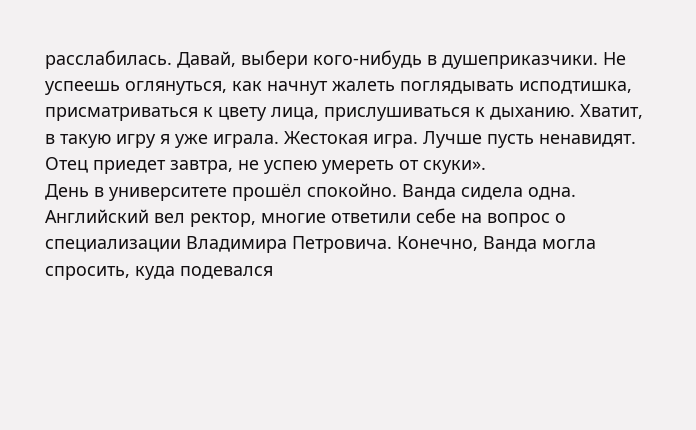расслабилась. Давай, выбери кого-нибудь в душеприказчики. Не успеешь оглянуться, как начнут жалеть поглядывать исподтишка, присматриваться к цвету лица, прислушиваться к дыханию. Хватит, в такую игру я уже играла. Жестокая игра. Лучше пусть ненавидят. Отец приедет завтра, не успею умереть от скуки».
День в университете прошёл спокойно. Ванда сидела одна.
Английский вел ректор, многие ответили себе на вопрос о специализации Владимира Петровича. Конечно, Ванда могла спросить, куда подевался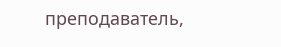преподаватель,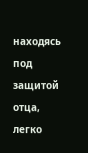находясь под защитой отца, легко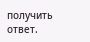получить ответ.